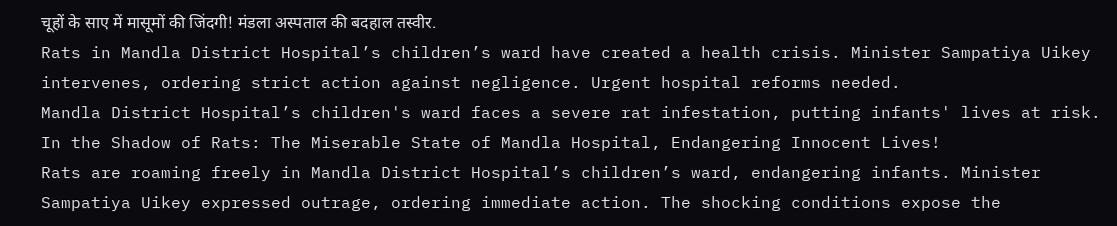चूहों के साए में मासूमों की जिंदगी! मंडला अस्पताल की बदहाल तस्वीर.
Rats in Mandla District Hospital’s children’s ward have created a health crisis. Minister Sampatiya Uikey intervenes, ordering strict action against negligence. Urgent hospital reforms needed.
Mandla District Hospital’s children's ward faces a severe rat infestation, putting infants' lives at risk.
In the Shadow of Rats: The Miserable State of Mandla Hospital, Endangering Innocent Lives!
Rats are roaming freely in Mandla District Hospital’s children’s ward, endangering infants. Minister Sampatiya Uikey expressed outrage, ordering immediate action. The shocking conditions expose the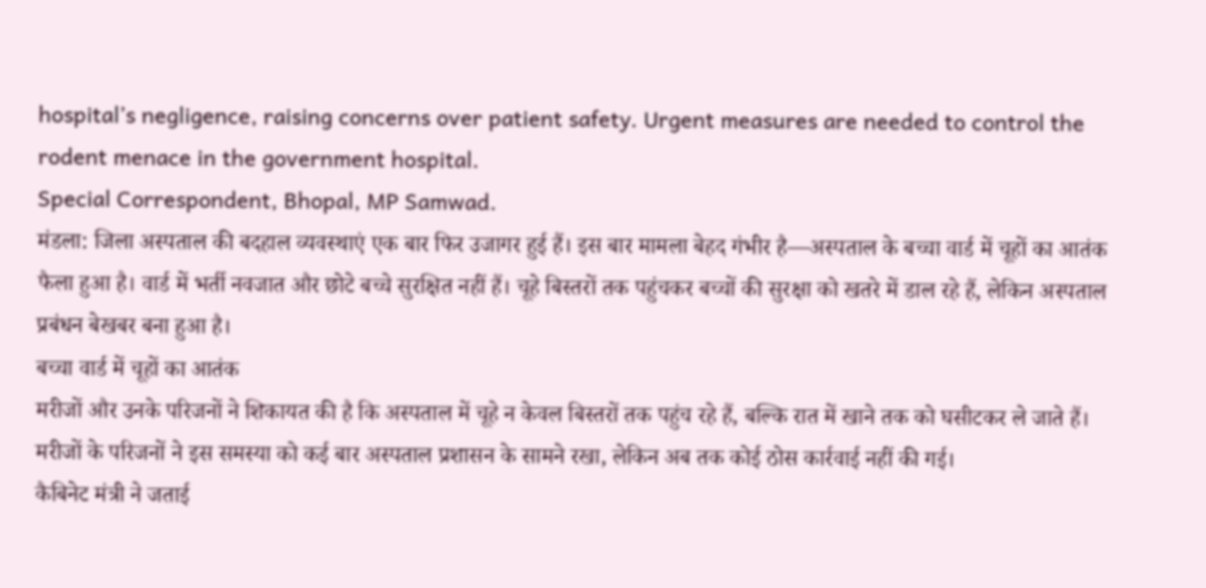hospital’s negligence, raising concerns over patient safety. Urgent measures are needed to control the rodent menace in the government hospital.
Special Correspondent, Bhopal, MP Samwad.
मंडला: जिला अस्पताल की बदहाल व्यवस्थाएं एक बार फिर उजागर हुई हैं। इस बार मामला बेहद गंभीर है—अस्पताल के बच्चा वार्ड में चूहों का आतंक फैला हुआ है। वार्ड में भर्ती नवजात और छोटे बच्चे सुरक्षित नहीं हैं। चूहे बिस्तरों तक पहुंचकर बच्चों की सुरक्षा को खतरे में डाल रहे हैं, लेकिन अस्पताल प्रबंधन बेखबर बना हुआ है।
बच्चा वार्ड में चूहों का आतंक
मरीजों और उनके परिजनों ने शिकायत की है कि अस्पताल में चूहे न केवल बिस्तरों तक पहुंच रहे हैं, बल्कि रात में खाने तक को घसीटकर ले जाते हैं। मरीजों के परिजनों ने इस समस्या को कई बार अस्पताल प्रशासन के सामने रखा, लेकिन अब तक कोई ठोस कार्रवाई नहीं की गई।
कैबिनेट मंत्री ने जताई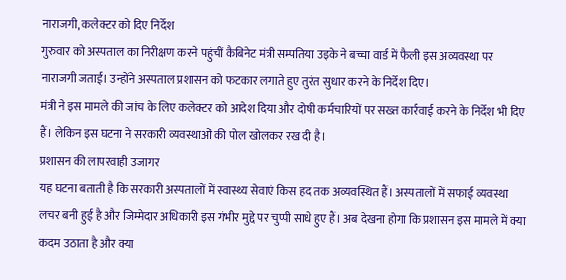नाराजगी, कलेक्टर को दिए निर्देश
गुरुवार को अस्पताल का निरीक्षण करने पहुंचीं कैबिनेट मंत्री सम्पतिया उइके ने बच्चा वार्ड में फैली इस अव्यवस्था पर नाराजगी जताई। उन्होंने अस्पताल प्रशासन को फटकार लगाते हुए तुरंत सुधार करने के निर्देश दिए।
मंत्री ने इस मामले की जांच के लिए कलेक्टर को आदेश दिया और दोषी कर्मचारियों पर सख्त कार्रवाई करने के निर्देश भी दिए हैं। लेकिन इस घटना ने सरकारी व्यवस्थाओं की पोल खोलकर रख दी है।
प्रशासन की लापरवाही उजागर
यह घटना बताती है कि सरकारी अस्पतालों में स्वास्थ्य सेवाएं किस हद तक अव्यवस्थित हैं। अस्पतालों में सफाई व्यवस्था लचर बनी हुई है और जिम्मेदार अधिकारी इस गंभीर मुद्दे पर चुप्पी साधे हुए हैं। अब देखना होगा कि प्रशासन इस मामले में क्या कदम उठाता है और क्या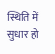स्थिति में सुधार हो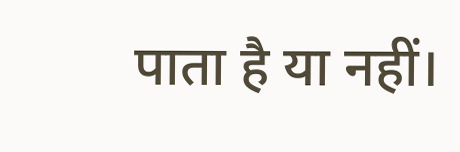पाता है या नहीं।